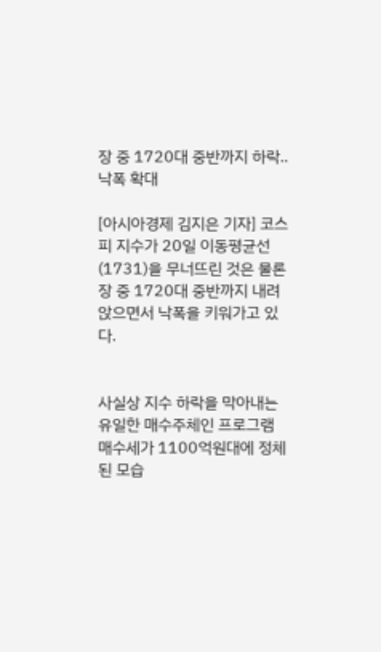장 중 1720대 중반까지 하락..낙폭 확대

[아시아경제 김지은 기자] 코스피 지수가 20일 이동평균선(1731)을 무너뜨린 것은 물론 장 중 1720대 중반까지 내려앉으면서 낙폭을 키워가고 있다.


사실상 지수 하락을 막아내는 유일한 매수주체인 프로그램 매수세가 1100억원대에 정체된 모습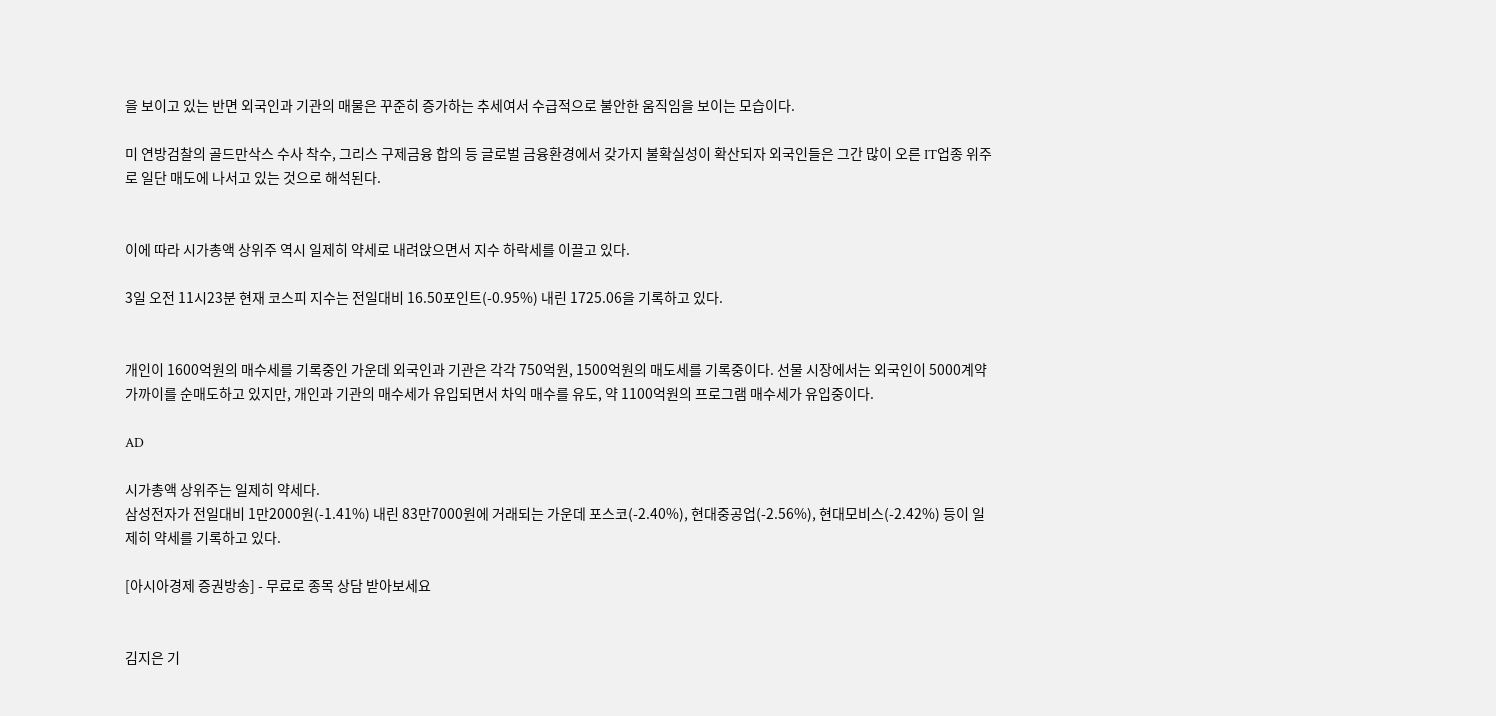을 보이고 있는 반면 외국인과 기관의 매물은 꾸준히 증가하는 추세여서 수급적으로 불안한 움직임을 보이는 모습이다.

미 연방검찰의 골드만삭스 수사 착수, 그리스 구제금융 합의 등 글로벌 금융환경에서 갖가지 불확실성이 확산되자 외국인들은 그간 많이 오른 IT업종 위주로 일단 매도에 나서고 있는 것으로 해석된다.


이에 따라 시가총액 상위주 역시 일제히 약세로 내려앉으면서 지수 하락세를 이끌고 있다.

3일 오전 11시23분 현재 코스피 지수는 전일대비 16.50포인트(-0.95%) 내린 1725.06을 기록하고 있다.


개인이 1600억원의 매수세를 기록중인 가운데 외국인과 기관은 각각 750억원, 1500억원의 매도세를 기록중이다. 선물 시장에서는 외국인이 5000계약 가까이를 순매도하고 있지만, 개인과 기관의 매수세가 유입되면서 차익 매수를 유도, 약 1100억원의 프로그램 매수세가 유입중이다.

AD

시가총액 상위주는 일제히 약세다.
삼성전자가 전일대비 1만2000원(-1.41%) 내린 83만7000원에 거래되는 가운데 포스코(-2.40%), 현대중공업(-2.56%), 현대모비스(-2.42%) 등이 일제히 약세를 기록하고 있다.

[아시아경제 증권방송] - 무료로 종목 상담 받아보세요


김지은 기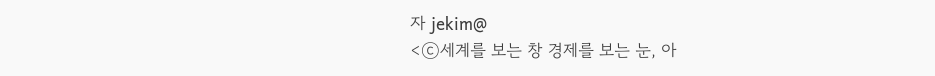자 jekim@
<ⓒ세계를 보는 창 경제를 보는 눈, 아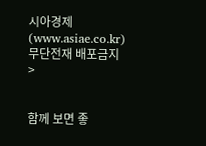시아경제(www.asiae.co.kr) 무단전재 배포금지>


함께 보면 좋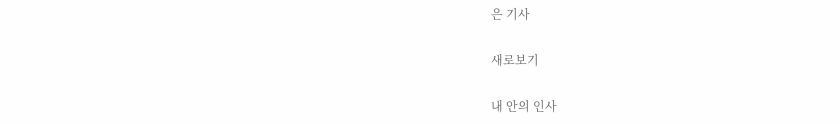은 기사

새로보기

내 안의 인사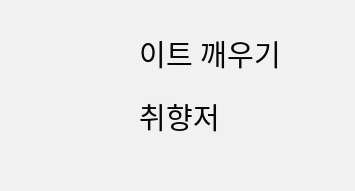이트 깨우기

취향저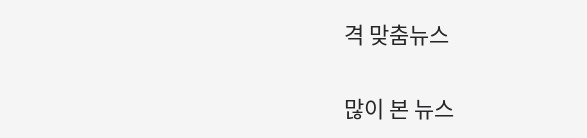격 맞춤뉴스

많이 본 뉴스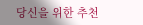당신을 위한 추천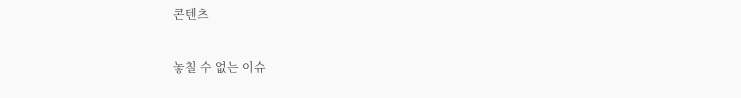콘텐츠

놓칠 수 없는 이슈